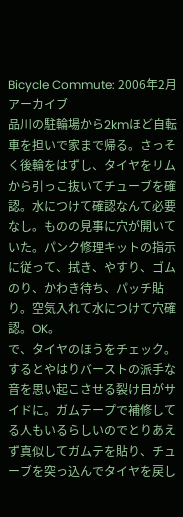Bicycle Commute: 2006年2月アーカイブ
品川の駐輪場から2kmほど自転車を担いで家まで帰る。さっそく後輪をはずし、タイヤをリムから引っこ抜いてチューブを確認。水につけて確認なんて必要なし。ものの見事に穴が開いていた。パンク修理キットの指示に従って、拭き、やすり、ゴムのり、かわき待ち、パッチ貼り。空気入れて水につけて穴確認。OK。
で、タイヤのほうをチェック。するとやはりバーストの派手な音を思い起こさせる裂け目がサイドに。ガムテープで補修してる人もいるらしいのでとりあえず真似してガムテを貼り、チューブを突っ込んでタイヤを戻し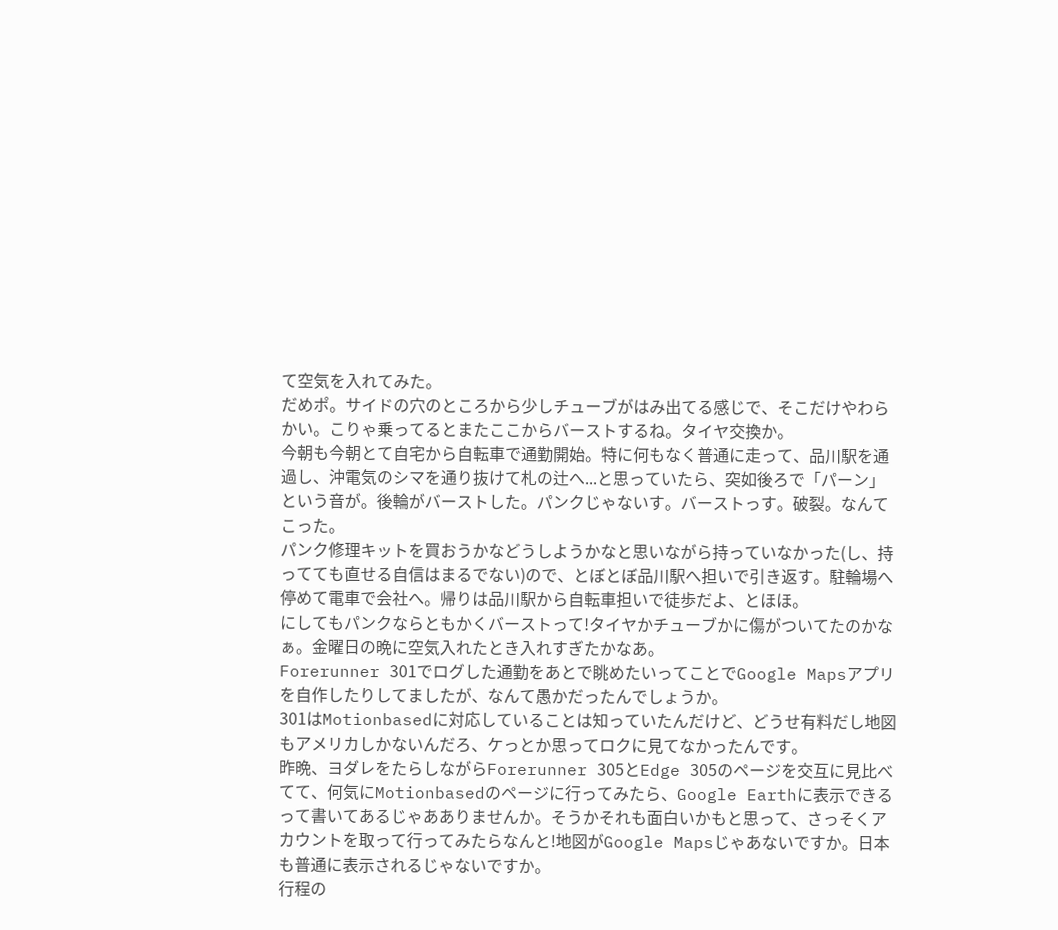て空気を入れてみた。
だめポ。サイドの穴のところから少しチューブがはみ出てる感じで、そこだけやわらかい。こりゃ乗ってるとまたここからバーストするね。タイヤ交換か。
今朝も今朝とて自宅から自転車で通勤開始。特に何もなく普通に走って、品川駅を通過し、沖電気のシマを通り抜けて札の辻へ...と思っていたら、突如後ろで「パーン」という音が。後輪がバーストした。パンクじゃないす。バーストっす。破裂。なんてこった。
パンク修理キットを買おうかなどうしようかなと思いながら持っていなかった(し、持ってても直せる自信はまるでない)ので、とぼとぼ品川駅へ担いで引き返す。駐輪場へ停めて電車で会社へ。帰りは品川駅から自転車担いで徒歩だよ、とほほ。
にしてもパンクならともかくバーストって!タイヤかチューブかに傷がついてたのかなぁ。金曜日の晩に空気入れたとき入れすぎたかなあ。
Forerunner 301でログした通勤をあとで眺めたいってことでGoogle Mapsアプリを自作したりしてましたが、なんて愚かだったんでしょうか。
301はMotionbasedに対応していることは知っていたんだけど、どうせ有料だし地図もアメリカしかないんだろ、ケっとか思ってロクに見てなかったんです。
昨晩、ヨダレをたらしながらForerunner 305とEdge 305のページを交互に見比べてて、何気にMotionbasedのページに行ってみたら、Google Earthに表示できるって書いてあるじゃあありませんか。そうかそれも面白いかもと思って、さっそくアカウントを取って行ってみたらなんと!地図がGoogle Mapsじゃあないですか。日本も普通に表示されるじゃないですか。
行程の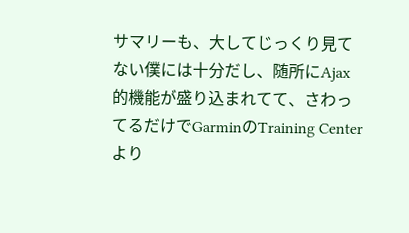サマリーも、大してじっくり見てない僕には十分だし、随所にAjax的機能が盛り込まれてて、さわってるだけでGarminのTraining Centerより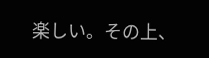楽しい。その上、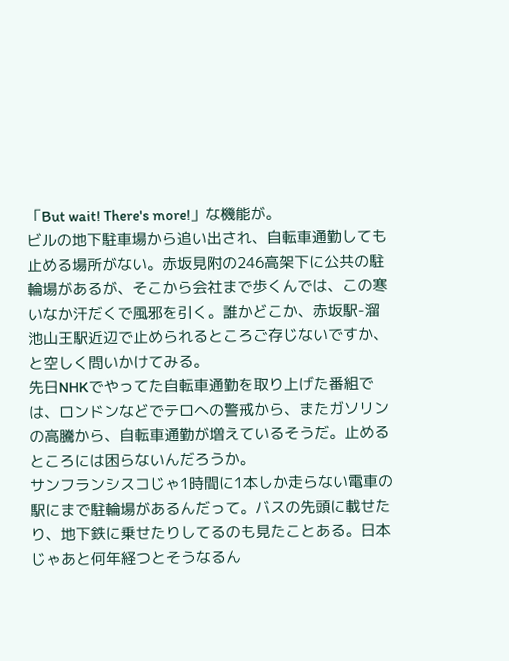「But wait! There's more!」な機能が。
ビルの地下駐車場から追い出され、自転車通勤しても止める場所がない。赤坂見附の246高架下に公共の駐輪場があるが、そこから会社まで歩くんでは、この寒いなか汗だくで風邪を引く。誰かどこか、赤坂駅-溜池山王駅近辺で止められるところご存じないですか、と空しく問いかけてみる。
先日NHKでやってた自転車通勤を取り上げた番組では、ロンドンなどでテロへの警戒から、またガソリンの高騰から、自転車通勤が増えているそうだ。止めるところには困らないんだろうか。
サンフランシスコじゃ1時間に1本しか走らない電車の駅にまで駐輪場があるんだって。バスの先頭に載せたり、地下鉄に乗せたりしてるのも見たことある。日本じゃあと何年経つとそうなるん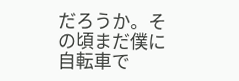だろうか。その頃まだ僕に自転車で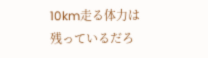10km走る体力は残っているだろ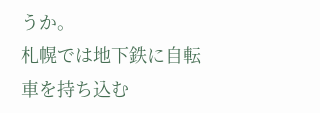うか。
札幌では地下鉄に自転車を持ち込む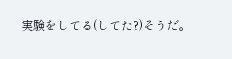実験をしてる(してた?)そうだ。